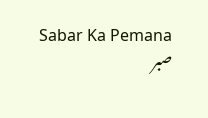Sabar Ka Pemana
صبر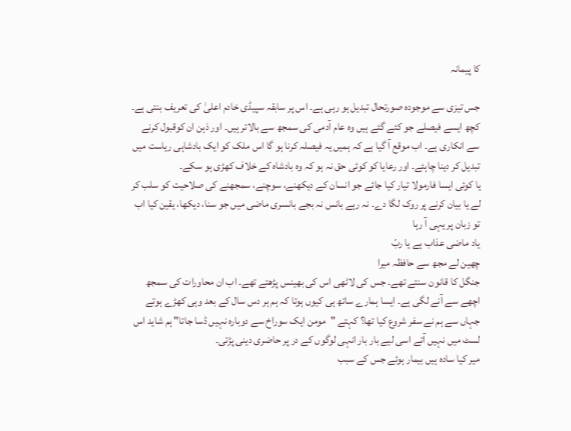کا پیمانہ

جس تیزی سے موجودہ صورتحال تبدیل ہو رہی ہے۔ اس پر سابقہ سپیڈی خادم اعلیٰ کی تعریف بنتی ہے۔ کچھ ایسے فیصلے جو کئے گئے ہیں وہ عام آدمی کی سمجھ سے بالاتر ہیں۔ اور ذہن ان کوقبول کرنے سے انکاری ہے۔ اب موقع آ گیا ہے کہ ہمیں یہ فیصلہ کرنا ہو گا اس ملک کو ایک بادشاہی ریاست میں تبدیل کر دینا چاہئے۔ اور رعایا کو کوئی حق نہ ہو کہ وہ بادشاہ کے خلاف کھڑی ہو سکے۔
یا کوئی ایسا فارمولا تیار کیا جائے جو انسان کے دیکھنے، سوچنے، سمجھنے کی صلاحیت کو سلب کر لے یا بیان کرنے پر روک لگا دے۔ نہ رہے بانس نہ بجے بانسری ماضی میں جو سنا، دیکھا، یقین کیا اب تو زبان پر یہی آ رہا
یاد ماضی عذاب ہے یا ربّ
چھین لے مجھ سے حافظہ میرا
جنگل کا قانون سنتے تھے۔ جس کی لاٹھی اس کی بھینس پڑھتے تھے۔ اب ان محاورات کی سمجھ اچھے سے آنے لگی ہے۔ ایسا ہمارے ساتھ ہی کیوں ہوتا کہ ہم ہر دس سال کے بعد وہی کھڑے ہوتے جہاں سے ہم نے سفر شروع کیا تھا؟ کہتے "مومن ایک سوراخ سے دوبارہ نہیں ڈسا جاتا" ہم شاید اس لسٹ میں نہیں آتے اسی لیے بار بار انہی لوگوں کے در پر حاضری دینی پڑتی۔
میر کیا سادہ ہیں بیمار ہوئے جس کے سبب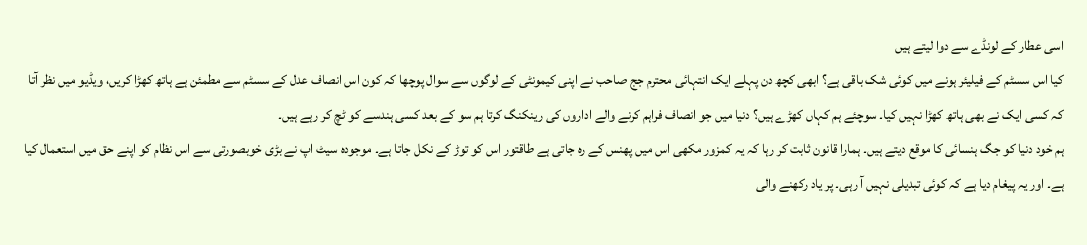اسی عطار کے لونڈے سے دوا لیتے ہیں
کیا اس سسٹم کے فیلیئر ہونے میں کوئی شک باقی ہے؟ ابھی کچھ دن پہلے ایک انتہائی محترم جج صاحب نے اپنی کیمونٹی کے لوگوں سے سوال پوچھا کہ کون اس انصاف عدل کے سسٹم سے مطمئن ہے ہاتھ کھڑا کریں، ویڈیو میں نظر آتا کہ کسی ایک نے بھی ہاتھ کھڑا نہیں کیا۔ سوچئے ہم کہاں کھڑے ہیں؟ دنیا میں جو انصاف فراہم کرنے والے اداروں کی رینکنگ کرتا ہم سو کے بعد کسی ہندسے کو ٹچ کر رہے ہیں۔
ہم خود دنیا کو جگ ہنسائی کا موقع دیتے ہیں۔ ہمارا قانون ثابت کر رہا کہ یہ کمزور مکھی اس میں پھنس کے رہ جاتی ہے طاقتور اس کو توڑ کے نکل جاتا ہے۔ موجودہ سیٹ اپ نے بڑی خوبصورتی سے اس نظام کو اپنے حق میں استعمال کیا ہے۔ اور یہ پیغام دیا ہے کہ کوئی تبدیلی نہیں آ رہی۔ پر یاد رکھنے والی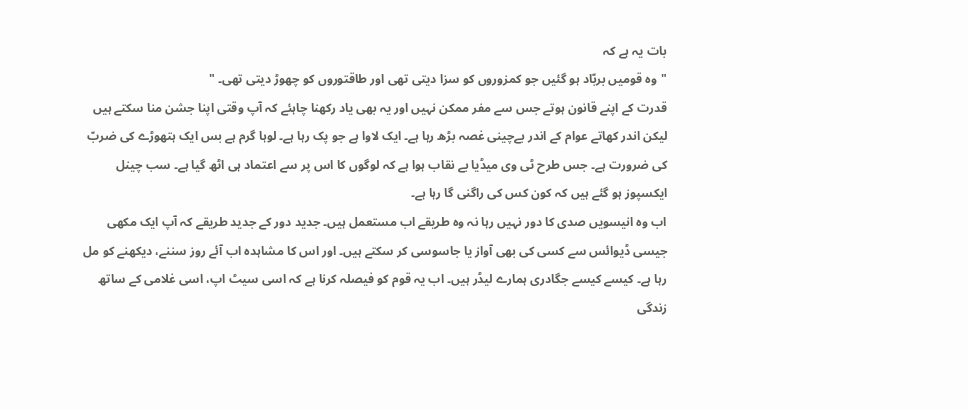بات یہ ہے کہ
"وہ قومیں بربّاد ہو گئیں جو کمزوروں کو سزا دیتی تھی اور طاقتوروں کو چھوڑ دیتی تھی۔ "
قدرت کے اپنے قانون ہوتے جس سے مفر ممکن نہیں اور یہ بھی یاد رکھنا چاہئے کہ آپ وقتی اپنا جشن منا سکتے ہیں لیکن اندر کھاتے عوام کے اندر بےچینی غصہ بڑھ رہا ہے۔ ایک لاوا ہے جو پک رہا ہے۔ لوہا گرم ہے بس ایک ہتھوڑے کی ضربّ کی ضرورت ہے۔ جس طرح ٹی وی میڈیا بے نقاب ہوا ہے کہ لوگوں کا اس پر سے اعتماد ہی اٹھ گیا ہے۔ سب چینل ایکسپوز ہو گئے ہیں کہ کون کس کی راگنی گا رہا ہے۔
اب وہ انیسویں صدی کا دور نہیں رہا نہ وہ طریقے اب مستعمل ہیں۔ جدید دور کے جدید طریقے کہ آپ ایک مکھی جیسی ڈیوائس سے کسی کی بھی آواز یا جاسوسی کر سکتے ہیں۔ اور اس کا مشاہدہ اب آئے روز سننے، دیکھنے کو مل رہا ہے۔ کیسے کیسے جگادری ہمارے لیڈر ہیں۔ اب یہ قوم کو فیصلہ کرنا ہے کہ اسی سیٹ اپ، اسی غلامی کے ساتھ زندگی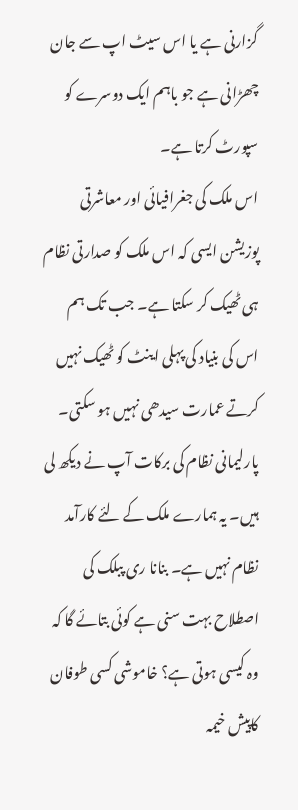گزارنی ہے یا اس سیٹ اپ سے جان چھڑانی ہے جو باہم ایک دوسرے کو سپورٹ کرتا ہے۔
اس ملک کی جغرافیائی اور معاشرتی پوزیشن ایسی کہ اس ملک کو صدارتی نظام ہی ٹھیک کر سکتا ہے۔ جب تک ہم اس کی بنیاد کی پہلی اینٹ کو ٹھیک نہیں کرتے عمارت سیدھی نہیں ہو سکتی۔ پارلیمانی نظام کی برکات آپ نے دیکھ لی ہیں۔ یہ ہمارے ملک کے لئے کارآمد نظام نہیں ہے۔ بنانا ری پبلک کی اصطلاح بہت سنی ہے کوئی بتائے گا کہ وہ کیسی ہوتی ہے؟ خاموشی کسی طوفان کاپیش خیمہ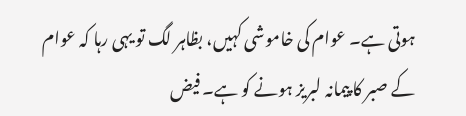ہوتی ہے۔ عوام کی خاموشی کہیں، بظاہر لگ تو یہی رہا کہ عوام کے صبر کا پیمانہ لبریز ہونے کو ہے۔ فیض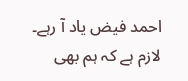احمد فیض یاد آ رہے۔
لازم ہے کہ ہم بھی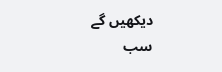دیکھیں گے
سب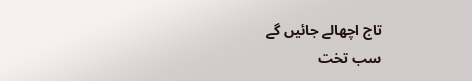تاج اچھالے جائیں گے
سب تخت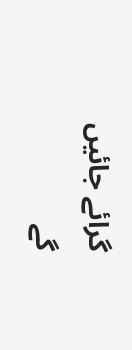گرائے جائیں گے